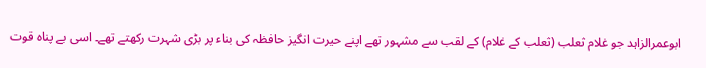ابوعمرالزاہد جو غلام ثعلب (ثعلب کے غلام) کے لقب سے مشہور تھے اپنے حیرت انگیز حافظہ کی بناء پر بڑی شہرت رکھتے تھے۔ اسی بے پناہ قوت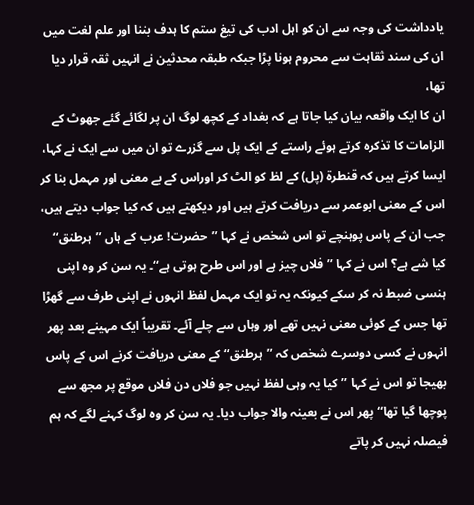یادداشت کی وجہ سے ان کو اہل ادب کی تیغ ستم کا ہدف بننا اور علم لغت میں ان کی سند ثقاہت سے محروم ہونا پڑا جبکہ طبقہ محدثین نے انہیں ثقہ قرار دیا تھا،
ان کا ایک واقعہ بیان کیا جاتا ہے کہ بغداد کے کچھ لوگ ان پر لگائے گئے جھوٹ کے الزامات کا تذکرہ کرتے ہوئے راستے کے ایک پل سے گزرے تو ان میں سے ایک نے کہا، ایسا کرتے ہیں کہ قنطرۃ (پل) کے لظ کو الٹ کر اوراس کے بے معنی اور مہمل بنا کر اس کے معنی ابوعمر سے دریافت کرتے ہیں اور دیکھتے ہیں کہ کیا جواب دیتے ہیں، جب ان کے پاس پوہنچے تو اس شخص نے کہا ’’حضرت! عرب کے ہاں ’’ہرطنق‘‘ کیا شے ہے؟ اس نے کہا ’’فلاں چیز ہے اور اس طرح ہوتی ہے‘‘۔ یہ سن کر وہ اپنی ہنسی ضبط نہ کر سکے کیونکہ یہ تو ایک مہمل لفظ انہوں نے اپنی طرف سے گھڑا تھا جس کے کوئی معنی نہیں تھے اور وہاں سے چلے آئے۔ تقریباً ایک مہینے بعد پھر انہوں نے کسی دوسرے شخص کہ ’’ہرطنق‘‘ کے معنی دریافت کرنے اس کے پاس بھیجا تو اس نے کہا ’’کیا یہ وہی لفظ نہیں جو فلاں دن فلاں موقع پر مجھ سے پوچھا گیا تھا‘‘ پھر اس نے بعینہ والا جواب دیا۔ یہ سن کر وہ لوگ کہنے لگے کہ ہم فیصلہ نہیں کر پاتے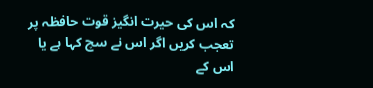کہ اس کی حیرت انگیز قوت حافظہ پر تعجب کریں اگر اس نے سچ کہا ہے یا اس کے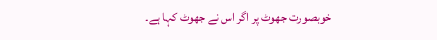خوبصورت جھوٹ پر اگر اس نے جھوٹ کہا ہے۔